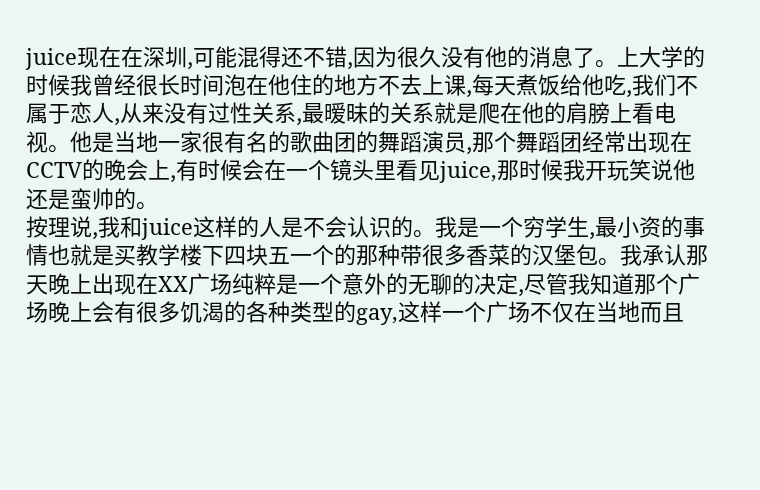juice现在在深圳,可能混得还不错,因为很久没有他的消息了。上大学的时候我曾经很长时间泡在他住的地方不去上课,每天煮饭给他吃,我们不属于恋人,从来没有过性关系,最暧昧的关系就是爬在他的肩膀上看电视。他是当地一家很有名的歌曲团的舞蹈演员,那个舞蹈团经常出现在CCTV的晚会上,有时候会在一个镜头里看见juice,那时候我开玩笑说他还是蛮帅的。
按理说,我和juice这样的人是不会认识的。我是一个穷学生,最小资的事情也就是买教学楼下四块五一个的那种带很多香菜的汉堡包。我承认那天晚上出现在XX广场纯粹是一个意外的无聊的决定,尽管我知道那个广场晚上会有很多饥渴的各种类型的gay,这样一个广场不仅在当地而且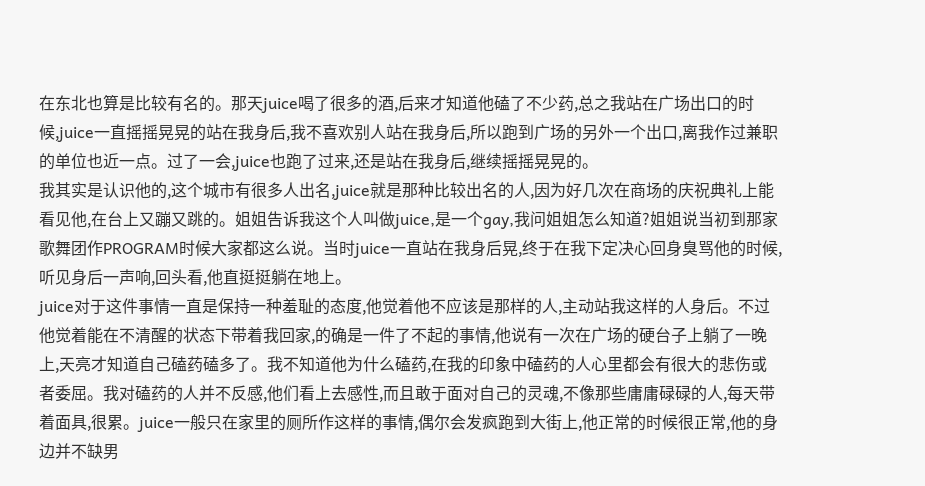在东北也算是比较有名的。那天juice喝了很多的酒,后来才知道他磕了不少药,总之我站在广场出口的时候,juice一直摇摇晃晃的站在我身后,我不喜欢别人站在我身后,所以跑到广场的另外一个出口,离我作过兼职的单位也近一点。过了一会,juice也跑了过来,还是站在我身后,继续摇摇晃晃的。
我其实是认识他的,这个城市有很多人出名,juice就是那种比较出名的人,因为好几次在商场的庆祝典礼上能看见他,在台上又蹦又跳的。姐姐告诉我这个人叫做juice,是一个gay,我问姐姐怎么知道?姐姐说当初到那家歌舞团作PROGRAM时候大家都这么说。当时juice一直站在我身后晃,终于在我下定决心回身臭骂他的时候,听见身后一声响,回头看,他直挺挺躺在地上。
juice对于这件事情一直是保持一种羞耻的态度,他觉着他不应该是那样的人,主动站我这样的人身后。不过他觉着能在不清醒的状态下带着我回家,的确是一件了不起的事情,他说有一次在广场的硬台子上躺了一晚上,天亮才知道自己磕药磕多了。我不知道他为什么磕药,在我的印象中磕药的人心里都会有很大的悲伤或者委屈。我对磕药的人并不反感,他们看上去感性,而且敢于面对自己的灵魂,不像那些庸庸碌碌的人,每天带着面具,很累。juice一般只在家里的厕所作这样的事情,偶尔会发疯跑到大街上,他正常的时候很正常,他的身边并不缺男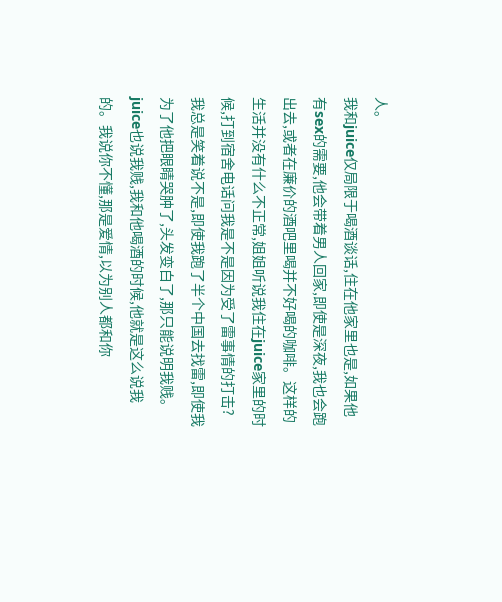人。
我和juice仅局限于喝酒谈话,住在他家里也是,如果他有sex的需要,他会带着男人回家,即使是深夜,我也会跑出去,或者在廉价的酒吧里喝并不好喝的咖啡。这样的生活并没有什么不正常,姐姐听说我住在juice家里的时候,打到宿舍电话问我是不是因为受了雷事情的打击?我总是笑着说不是,即使我跑了半个中国去找雷,即使我为了他把眼睛哭肿了,头发变白了,那只能说明我贱。juice也说我贱,我和他喝酒的时候,他就是这么说我的。我说你不懂,那是爱情,以为别人都和你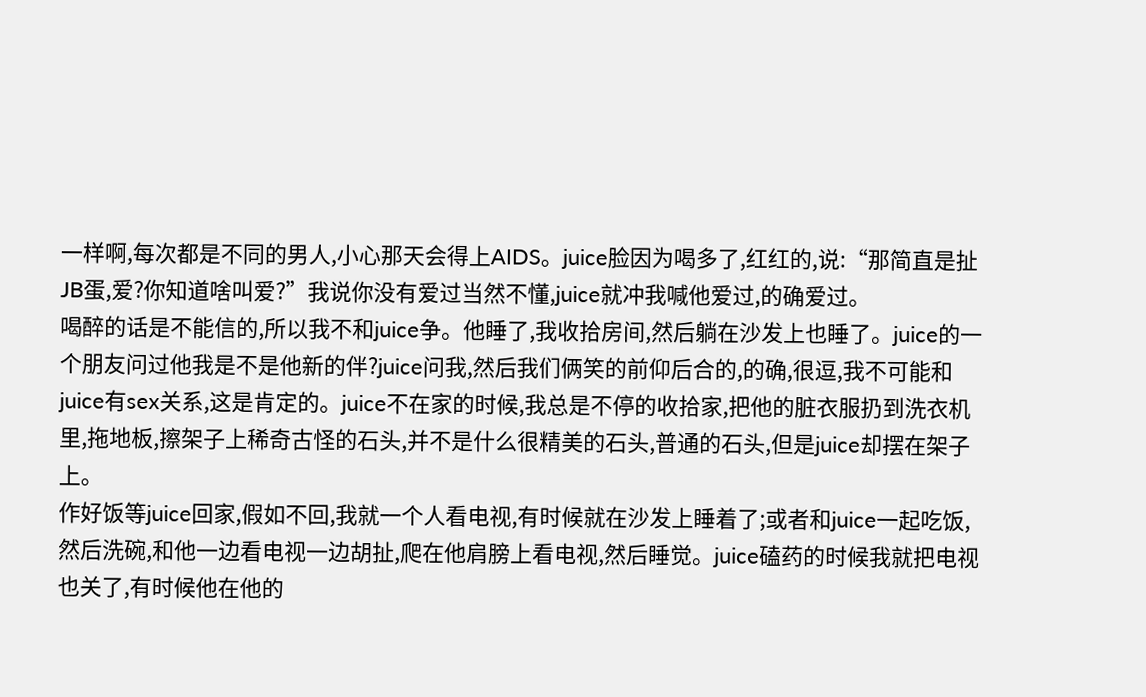一样啊,每次都是不同的男人,小心那天会得上AIDS。juice脸因为喝多了,红红的,说:“那简直是扯JB蛋,爱?你知道啥叫爱?”我说你没有爱过当然不懂,juice就冲我喊他爱过,的确爱过。
喝醉的话是不能信的,所以我不和juice争。他睡了,我收拾房间,然后躺在沙发上也睡了。juice的一个朋友问过他我是不是他新的伴?juice问我,然后我们俩笑的前仰后合的,的确,很逗,我不可能和juice有sex关系,这是肯定的。juice不在家的时候,我总是不停的收拾家,把他的脏衣服扔到洗衣机里,拖地板,擦架子上稀奇古怪的石头,并不是什么很精美的石头,普通的石头,但是juice却摆在架子上。
作好饭等juice回家,假如不回,我就一个人看电视,有时候就在沙发上睡着了;或者和juice一起吃饭,然后洗碗,和他一边看电视一边胡扯,爬在他肩膀上看电视,然后睡觉。juice磕药的时候我就把电视也关了,有时候他在他的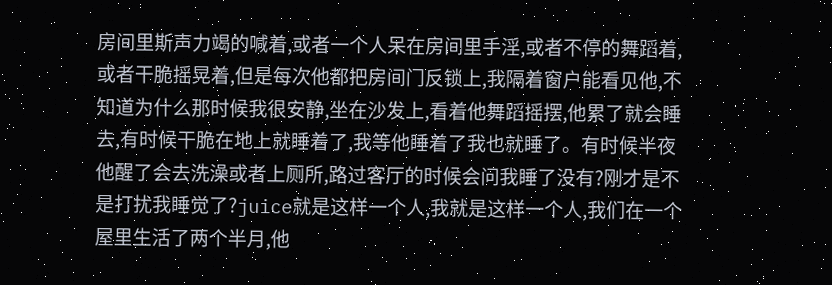房间里斯声力竭的喊着,或者一个人呆在房间里手淫,或者不停的舞蹈着,或者干脆摇晃着,但是每次他都把房间门反锁上,我隔着窗户能看见他,不知道为什么那时候我很安静,坐在沙发上,看着他舞蹈摇摆,他累了就会睡去,有时候干脆在地上就睡着了,我等他睡着了我也就睡了。有时候半夜他醒了会去洗澡或者上厕所,路过客厅的时候会问我睡了没有?刚才是不是打扰我睡觉了?juice就是这样一个人,我就是这样一个人,我们在一个屋里生活了两个半月,他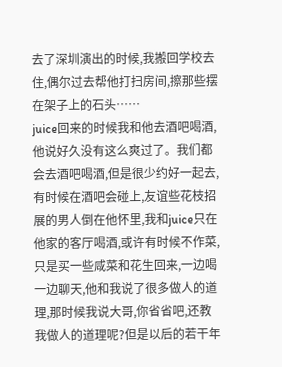去了深圳演出的时候,我搬回学校去住,偶尔过去帮他打扫房间,擦那些摆在架子上的石头……
juice回来的时候我和他去酒吧喝酒,他说好久没有这么爽过了。我们都会去酒吧喝酒,但是很少约好一起去,有时候在酒吧会碰上,友谊些花枝招展的男人倒在他怀里,我和juice只在他家的客厅喝酒,或许有时候不作菜,只是买一些咸菜和花生回来,一边喝一边聊天,他和我说了很多做人的道理,那时候我说大哥,你省省吧,还教我做人的道理呢?但是以后的若干年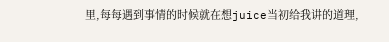里,每每遇到事情的时候就在想juice当初给我讲的道理,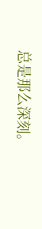总是那么深刻。